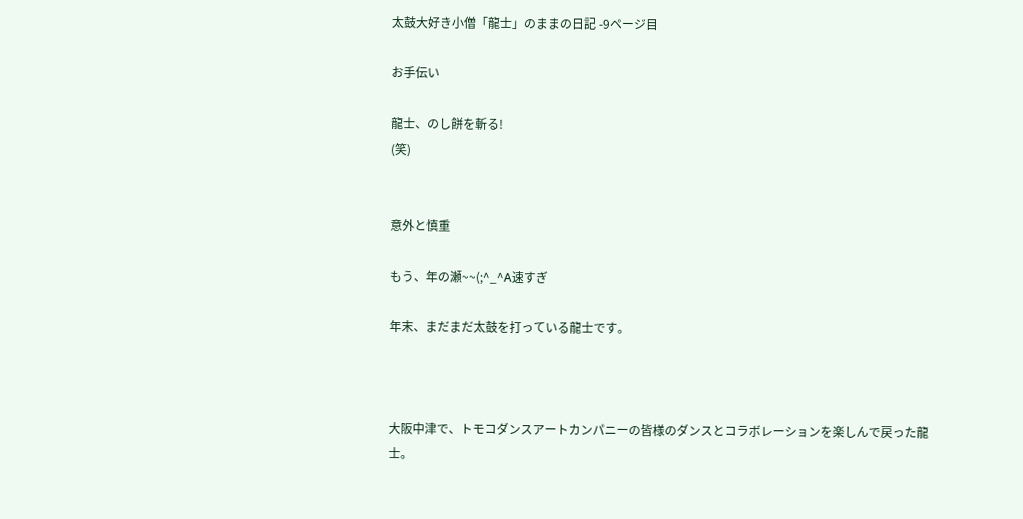太鼓大好き小僧「龍士」のままの日記 -9ページ目

お手伝い

龍士、のし餅を斬る!
(笑)


意外と慎重

もう、年の瀬~~(;^_^A速すぎ

年末、まだまだ太鼓を打っている龍士です。



大阪中津で、トモコダンスアートカンパニーの皆様のダンスとコラボレーションを楽しんで戻った龍士。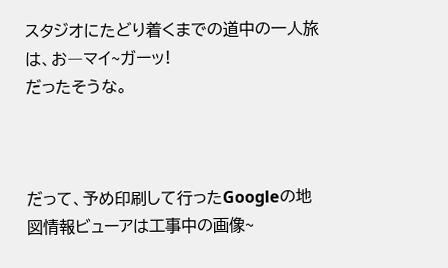スタジオにたどり着くまでの道中の一人旅は、お―マイ~ガーッ!
だったそうな。



だって、予め印刷して行ったGoogleの地図情報ビューアは工事中の画像~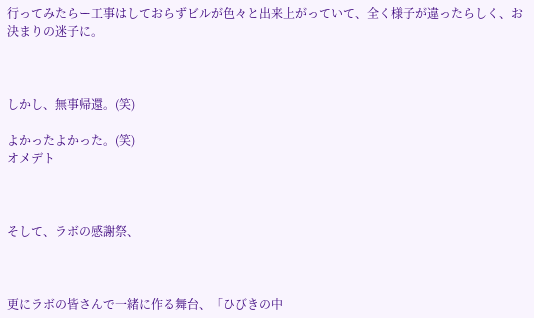行ってみたらー工事はしておらずビルが色々と出来上がっていて、全く様子が違ったらしく、お決まりの迷子に。



しかし、無事帰還。(笑)

よかったよかった。(笑)
オメデト



そして、ラボの感謝祭、



更にラボの皆さんで一緒に作る舞台、「ひびきの中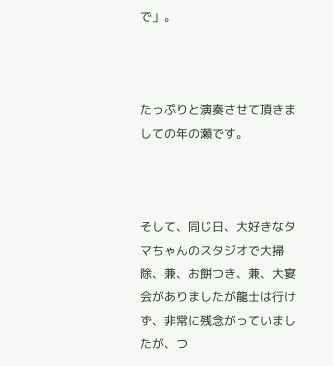で」。



たっぷりと演奏させて頂きましての年の瀬です。



そして、同じ日、大好きなタマちゃんのスタジオで大掃除、兼、お餅つき、兼、大宴会がありましたが龍士は行けず、非常に残念がっていましたが、つ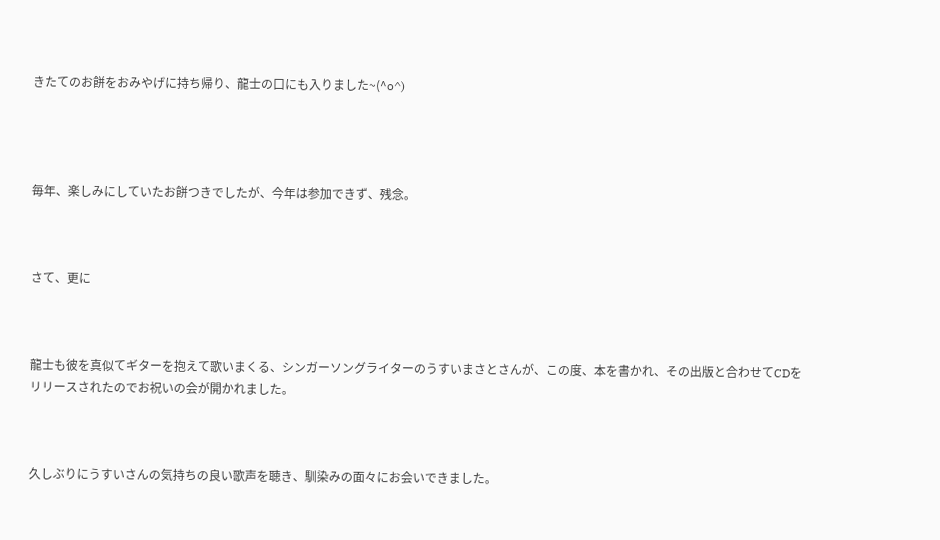きたてのお餅をおみやげに持ち帰り、龍士の口にも入りました~(^o^)




毎年、楽しみにしていたお餅つきでしたが、今年は参加できず、残念。



さて、更に



龍士も彼を真似てギターを抱えて歌いまくる、シンガーソングライターのうすいまさとさんが、この度、本を書かれ、その出版と合わせてCDをリリースされたのでお祝いの会が開かれました。



久しぶりにうすいさんの気持ちの良い歌声を聴き、馴染みの面々にお会いできました。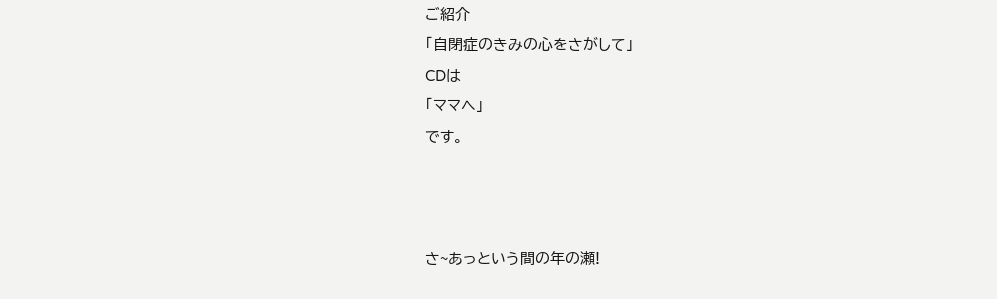ご紹介
「自閉症のきみの心をさがして」
CDは
「ママへ」
です。



さ~あっという間の年の瀬!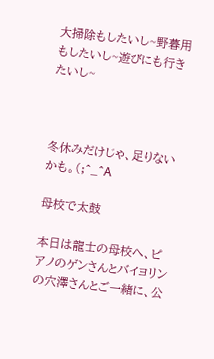大掃除もしたいし~野暮用もしたいし~遊びにも行きたいし~



冬休みだけじゃ、足りないかも。(;^_^A

母校で太鼓

本日は龍士の母校へ、ピアノのゲンさんとバイヨリンの穴澤さんとご一緒に、公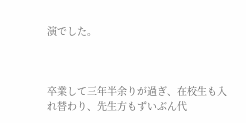演でした。



卒業して三年半余りが過ぎ、在校生も入れ替わり、先生方もずいぶん代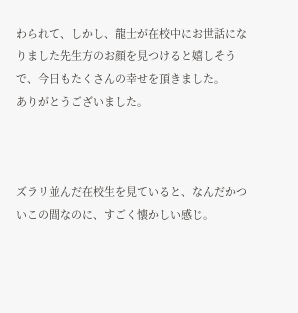わられて、しかし、龍士が在校中にお世話になりました先生方のお顔を見つけると嬉しそうで、今日もたくさんの幸せを頂きました。
ありがとうございました。



ズラリ並んだ在校生を見ていると、なんだかついこの間なのに、すごく懐かしい感じ。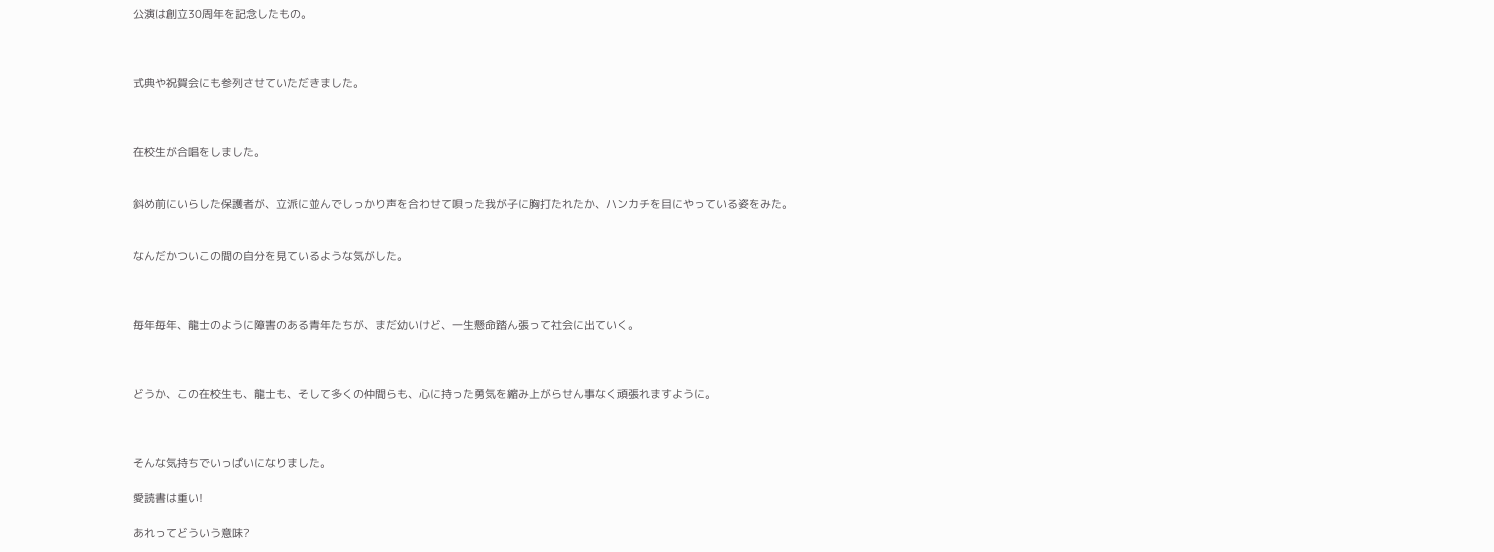公演は創立30周年を記念したもの。



式典や祝賀会にも参列させていただきました。



在校生が合唱をしました。


斜め前にいらした保護者が、立派に並んでしっかり声を合わせて唄った我が子に胸打たれたか、ハンカチを目にやっている姿をみた。


なんだかついこの間の自分を見ているような気がした。



毎年毎年、龍士のように障害のある青年たちが、まだ幼いけど、一生懸命踏ん張って社会に出ていく。



どうか、この在校生も、龍士も、そして多くの仲間らも、心に持った勇気を縮み上がらせん事なく頑張れますように。



そんな気持ちでいっぱいになりました。

愛読書は重い!

あれってどういう意味?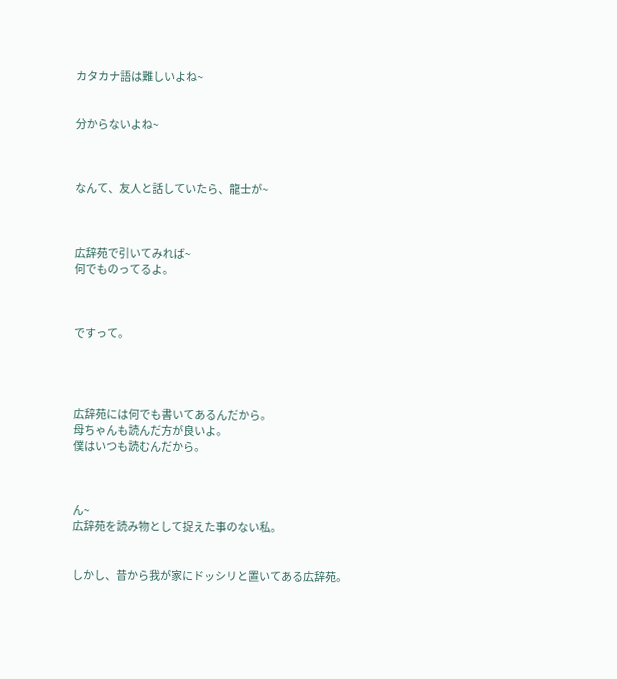カタカナ語は難しいよね~


分からないよね~



なんて、友人と話していたら、龍士が~



広辞苑で引いてみれば~
何でものってるよ。



ですって。




広辞苑には何でも書いてあるんだから。
母ちゃんも読んだ方が良いよ。
僕はいつも読むんだから。



ん~
広辞苑を読み物として捉えた事のない私。


しかし、昔から我が家にドッシリと置いてある広辞苑。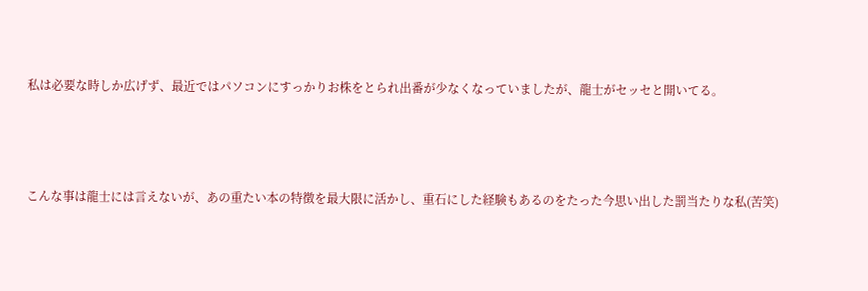私は必要な時しか広げず、最近ではパソコンにすっかりお株をとられ出番が少なくなっていましたが、龍士がセッセと開いてる。



こんな事は龍士には言えないが、あの重たい本の特徴を最大限に活かし、重石にした経験もあるのをたった今思い出した罰当たりな私(苦笑)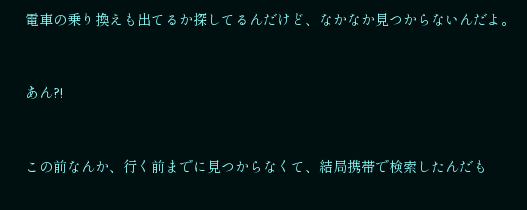電車の乗り換えも出てるか探してるんだけど、なかなか見つからないんだよ。



あん?!



この前なんか、行く前までに見つからなくて、結局携帯で検索したんだも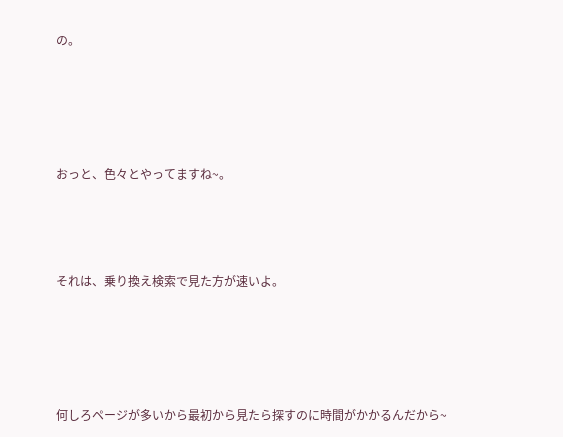の。




おっと、色々とやってますね~。



それは、乗り換え検索で見た方が速いよ。




何しろページが多いから最初から見たら探すのに時間がかかるんだから~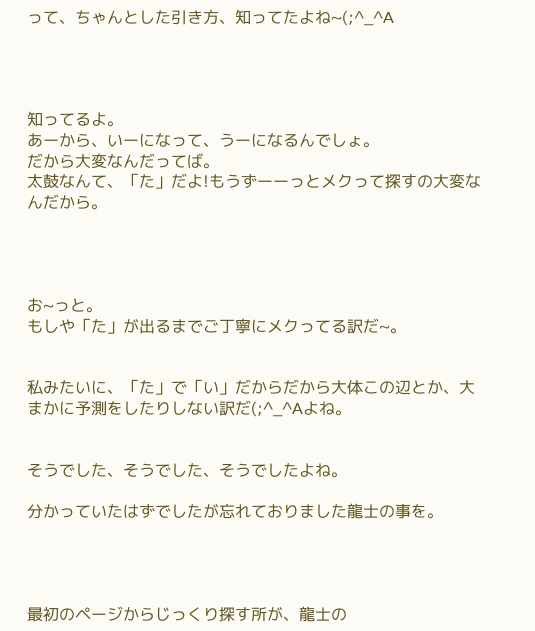って、ちゃんとした引き方、知ってたよね~(;^_^A




知ってるよ。
あーから、いーになって、うーになるんでしょ。
だから大変なんだってば。
太鼓なんて、「た」だよ!もうずーーっとメクって探すの大変なんだから。




お~っと。
もしや「た」が出るまでご丁寧にメクってる訳だ~。


私みたいに、「た」で「い」だからだから大体この辺とか、大まかに予測をしたりしない訳だ(;^_^Aよね。


そうでした、そうでした、そうでしたよね。

分かっていたはずでしたが忘れておりました龍士の事を。




最初のページからじっくり探す所が、龍士の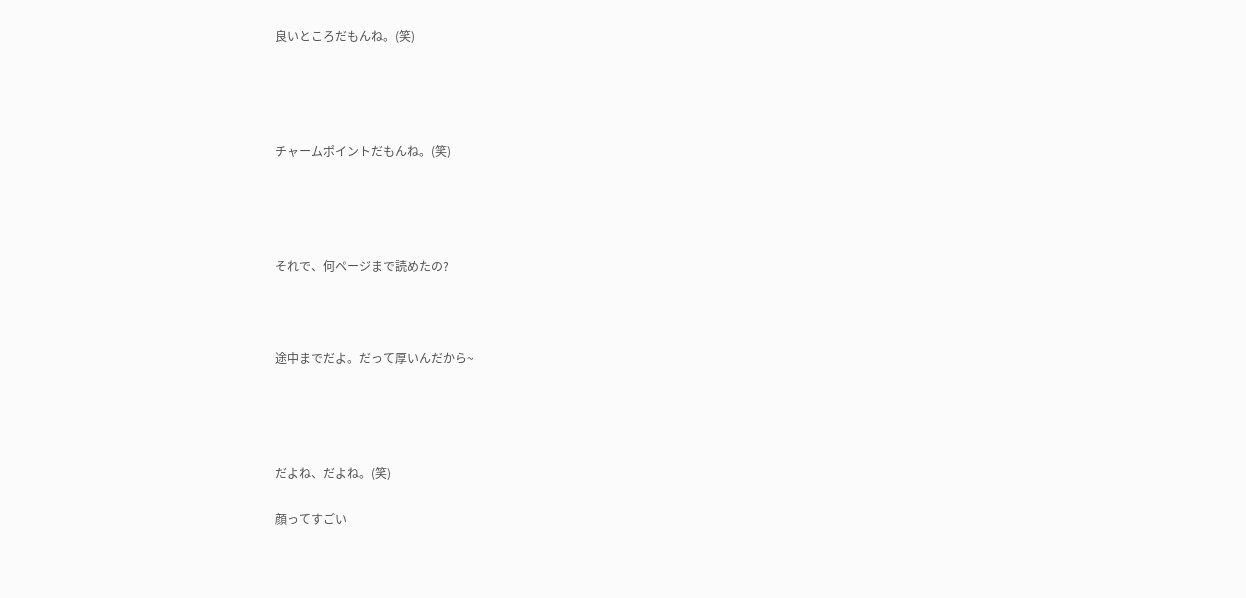良いところだもんね。(笑)




チャームポイントだもんね。(笑)




それで、何ページまで読めたの?



途中までだよ。だって厚いんだから~




だよね、だよね。(笑)

顔ってすごい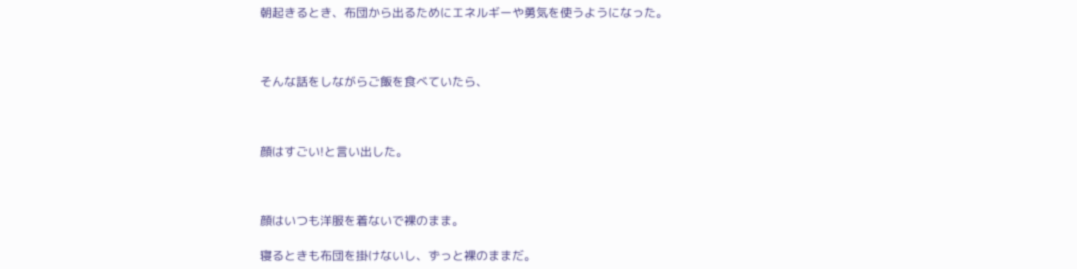朝起きるとき、布団から出るためにエネルギーや勇気を使うようになった。



そんな話をしながらご飯を食べていたら、



顔はすごい!と言い出した。



顔はいつも洋服を着ないで裸のまま。

寝るときも布団を掛けないし、ずっと裸のままだ。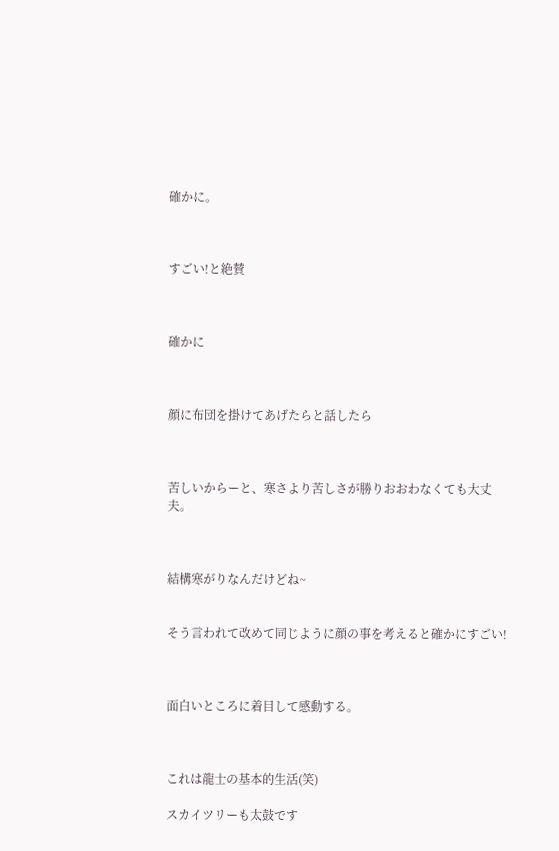確かに。



すごい!と絶賛



確かに



顔に布団を掛けてあげたらと話したら



苦しいからーと、寒さより苦しさが勝りおおわなくても大丈夫。



結構寒がりなんだけどね~


そう言われて改めて同じように顔の事を考えると確かにすごい!



面白いところに着目して感動する。



これは龍士の基本的生活(笑)

スカイツリーも太鼓です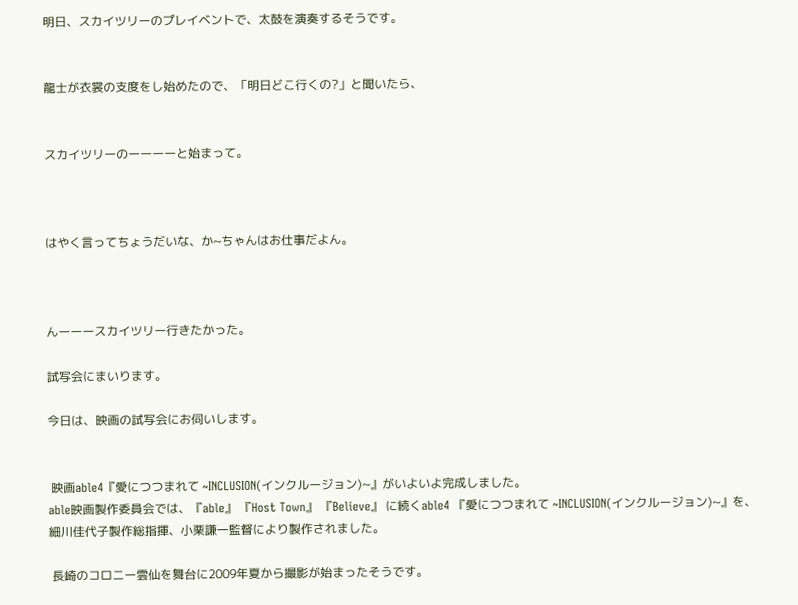明日、スカイツリーのプレイベントで、太鼓を演奏するそうです。


龍士が衣裳の支度をし始めたので、「明日どこ行くの?」と聞いたら、


スカイツリーのーーーーと始まって。



はやく言ってちょうだいな、か~ちゃんはお仕事だよん。



んーーースカイツリー行きたかった。

試写会にまいります。

今日は、映画の試写会にお伺いします。


 映画able4『愛につつまれて ~INCLUSION(インクルージョン)~』がいよいよ完成しました。
able映画製作委員会では、『able』 『Host Town』 『Believe』 に続くable4 『愛につつまれて ~INCLUSION(インクルージョン)~』を、細川佳代子製作総指揮、小栗謙一監督により製作されました。

 長崎のコロニー雲仙を舞台に2009年夏から撮影が始まったそうです。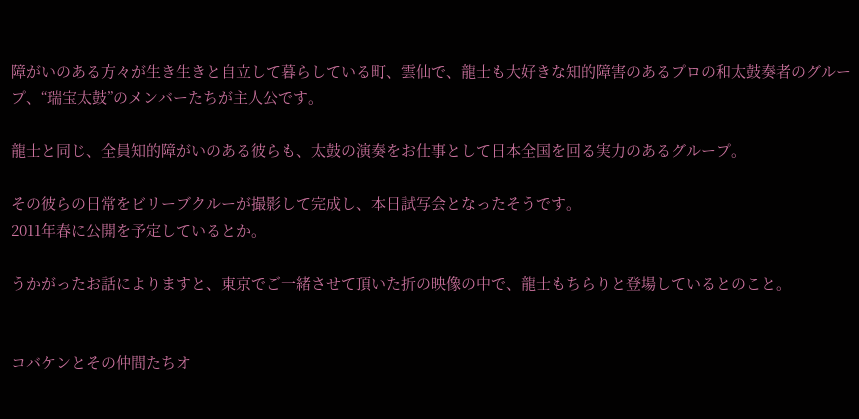障がいのある方々が生き生きと自立して暮らしている町、雲仙で、龍士も大好きな知的障害のあるプロの和太鼓奏者のグループ、“瑞宝太鼓”のメンバーたちが主人公です。

龍士と同じ、全員知的障がいのある彼らも、太鼓の演奏をお仕事として日本全国を回る実力のあるグループ。

その彼らの日常をビリーブクルーが撮影して完成し、本日試写会となったそうです。
2011年春に公開を予定しているとか。

うかがったお話によりますと、東京でご一緒させて頂いた折の映像の中で、龍士もちらりと登場しているとのこと。


コバケンとその仲間たちオ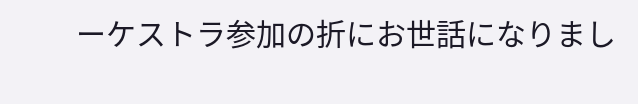ーケストラ参加の折にお世話になりまし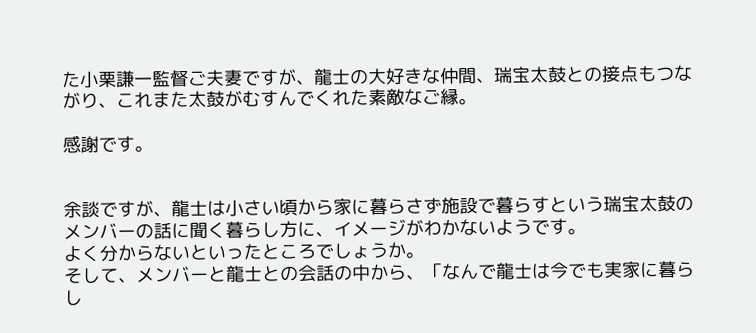た小栗謙一監督ご夫妻ですが、龍士の大好きな仲間、瑞宝太鼓との接点もつながり、これまた太鼓がむすんでくれた素敵なご縁。

感謝です。


余談ですが、龍士は小さい頃から家に暮らさず施設で暮らすという瑞宝太鼓のメンバーの話に聞く暮らし方に、イメージがわかないようです。
よく分からないといったところでしょうか。
そして、メンバーと龍士との会話の中から、「なんで龍士は今でも実家に暮らし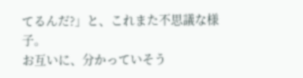てるんだ?」と、これまた不思議な様子。
お互いに、分かっていそう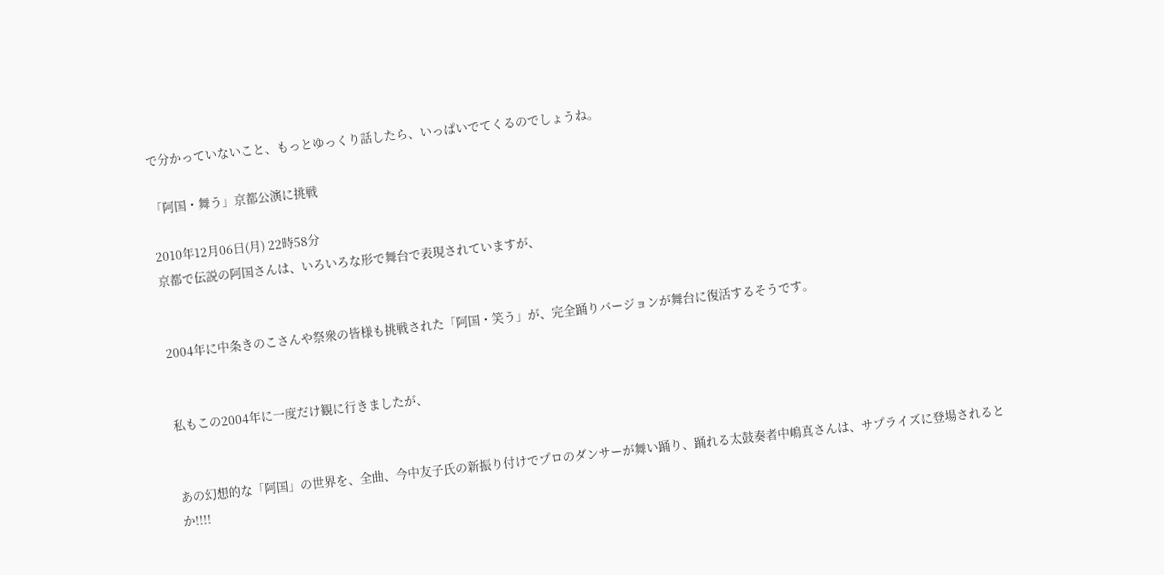で分かっていないこと、もっとゆっくり話したら、いっぱいでてくるのでしょうね。

「阿国・舞う」京都公演に挑戦

2010年12月06日(月) 22時58分
京都で伝説の阿国さんは、いろいろな形で舞台で表現されていますが、


2004年に中条きのこさんや祭衆の皆様も挑戦された「阿国・笑う」が、完全踊りバージョンが舞台に復活するそうです。


私もこの2004年に一度だけ観に行きましたが、


あの幻想的な「阿国」の世界を、全曲、今中友子氏の新振り付けでプロのダンサーが舞い踊り、踊れる太鼓奏者中嶋真さんは、サプライズに登場されるとか!!!!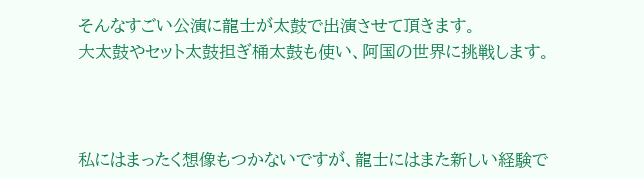そんなすごい公演に龍士が太鼓で出演させて頂きます。
大太鼓やセット太鼓担ぎ桶太鼓も使い、阿国の世界に挑戦します。



私にはまったく想像もつかないですが、龍士にはまた新しい経験で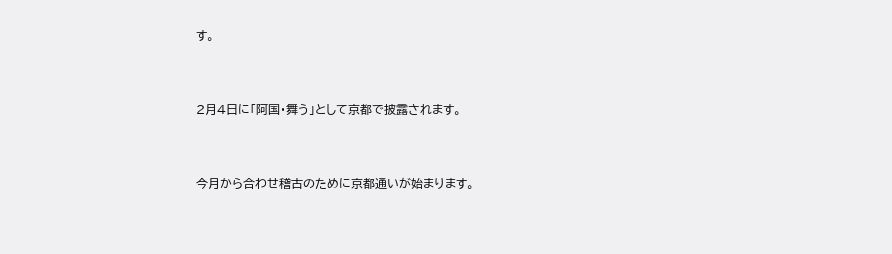す。


2月4日に「阿国・舞う」として京都で披露されます。


今月から合わせ稽古のために京都通いが始まります。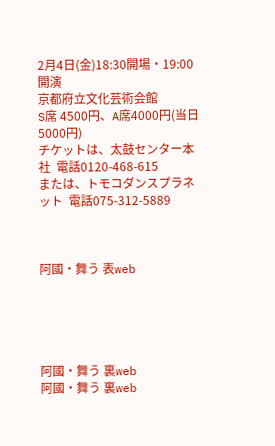2月4日(金)18:30開場・19:00開演
京都府立文化芸術会館
S席 4500円、A席4000円(当日5000円)
チケットは、太鼓センター本社  電話0120-468-615
または、トモコダンスプラネット  電話075-312-5889



阿國・舞う 表web





阿國・舞う 裏web
阿國・舞う 裏web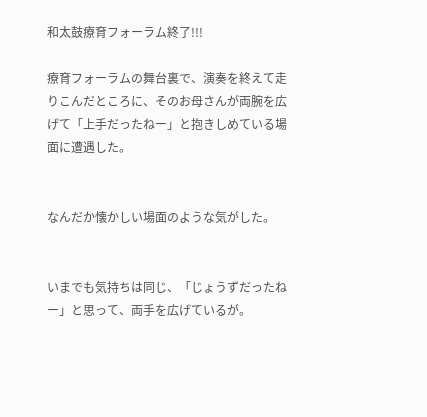和太鼓療育フォーラム終了!!!

療育フォーラムの舞台裏で、演奏を終えて走りこんだところに、そのお母さんが両腕を広げて「上手だったねー」と抱きしめている場面に遭遇した。


なんだか懐かしい場面のような気がした。


いまでも気持ちは同じ、「じょうずだったねー」と思って、両手を広げているが。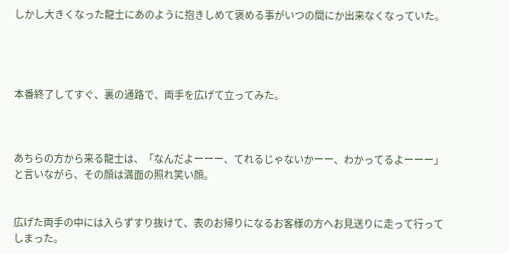しかし大きくなった龍士にあのように抱きしめて褒める事がいつの間にか出来なくなっていた。




本番終了してすぐ、裏の通路で、両手を広げて立ってみた。



あちらの方から来る龍士は、「なんだよーーー、てれるじゃないかーー、わかってるよーーー」と言いながら、その顔は満面の照れ笑い顔。


広げた両手の中には入らずすり抜けて、表のお帰りになるお客様の方へお見送りに走って行ってしまった。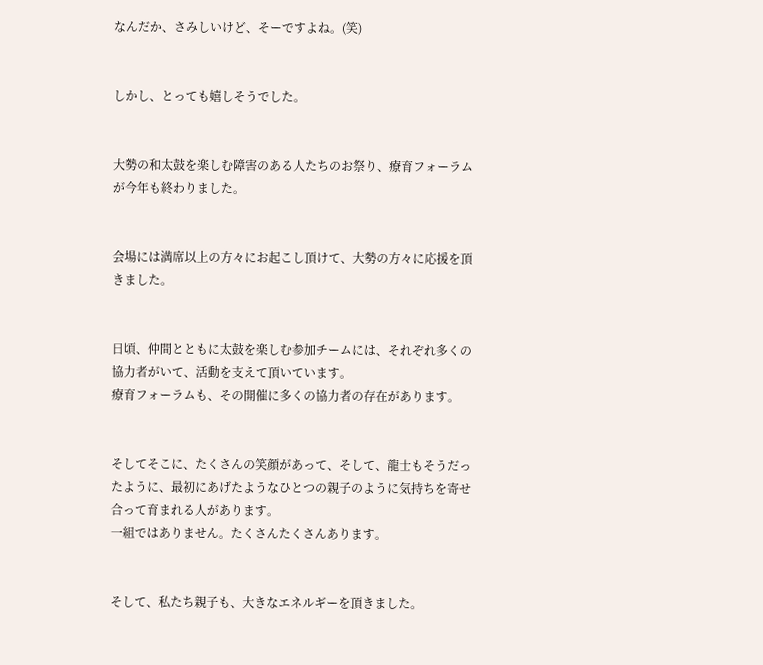なんだか、さみしいけど、そーですよね。(笑)


しかし、とっても嬉しそうでした。


大勢の和太鼓を楽しむ障害のある人たちのお祭り、療育フォーラムが今年も終わりました。


会場には満席以上の方々にお起こし頂けて、大勢の方々に応援を頂きました。


日頃、仲間とともに太鼓を楽しむ参加チームには、それぞれ多くの協力者がいて、活動を支えて頂いています。
療育フォーラムも、その開催に多くの協力者の存在があります。


そしてそこに、たくさんの笑顔があって、そして、龍士もそうだったように、最初にあげたようなひとつの親子のように気持ちを寄せ合って育まれる人があります。
一組ではありません。たくさんたくさんあります。


そして、私たち親子も、大きなエネルギーを頂きました。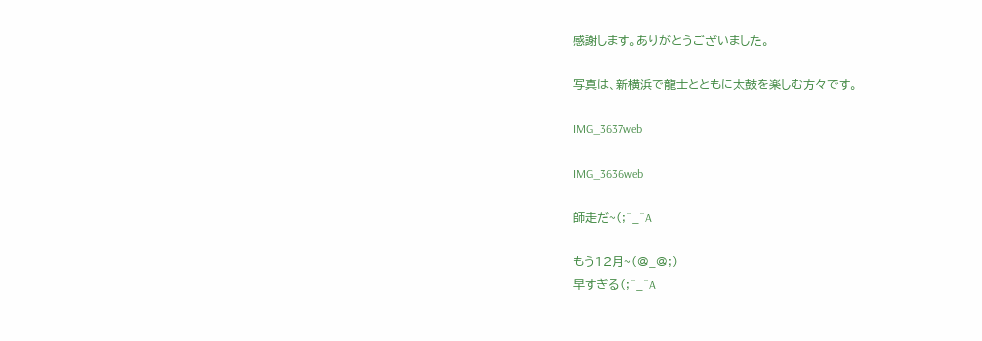感謝します。ありがとうございました。

写真は、新横浜で龍士とともに太鼓を楽しむ方々です。

IMG_3637web

IMG_3636web

師走だ~(;^_^A

もう12月~(@_@;)
早すぎる(;^_^A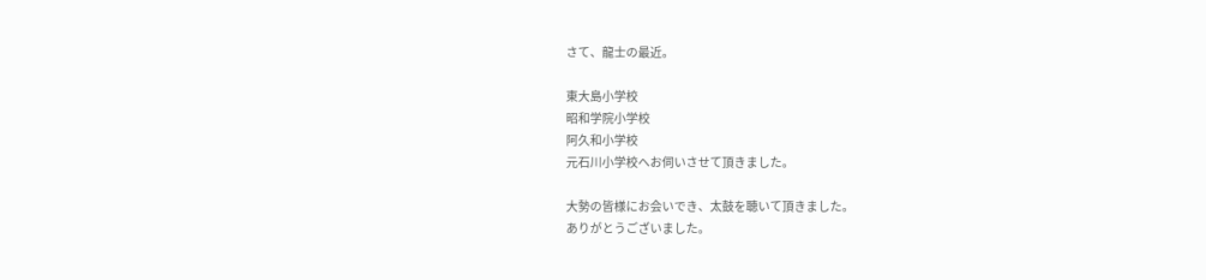さて、龍士の最近。

東大島小学校
昭和学院小学校
阿久和小学校
元石川小学校へお伺いさせて頂きました。

大勢の皆様にお会いでき、太鼓を聴いて頂きました。
ありがとうございました。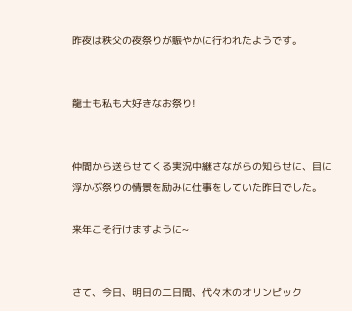昨夜は秩父の夜祭りが賑やかに行われたようです。


龍士も私も大好きなお祭り!


仲間から送らせてくる実況中継さながらの知らせに、目に浮かぶ祭りの情景を励みに仕事をしていた昨日でした。

来年こそ行けますように~


さて、今日、明日の二日間、代々木のオリンピック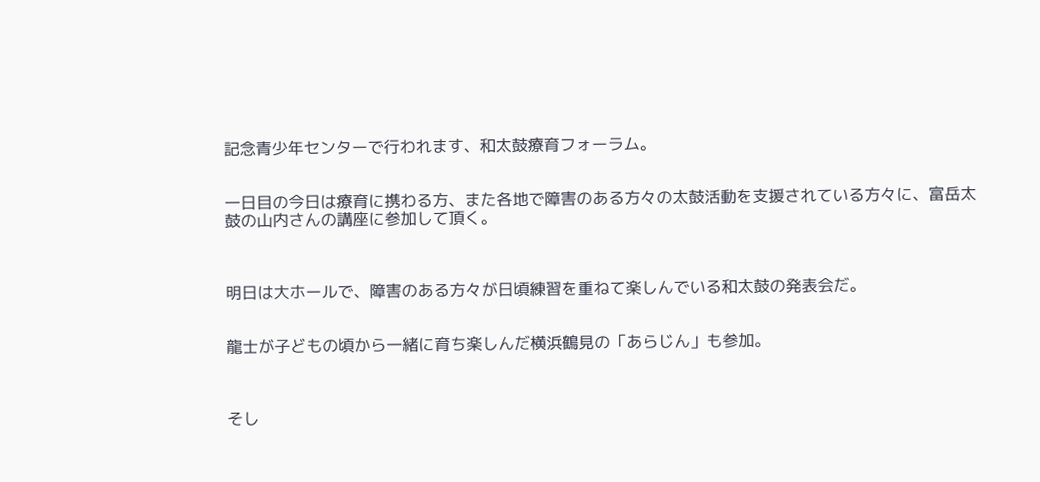記念青少年センターで行われます、和太鼓療育フォーラム。


一日目の今日は療育に携わる方、また各地で障害のある方々の太鼓活動を支援されている方々に、富岳太鼓の山内さんの講座に参加して頂く。



明日は大ホールで、障害のある方々が日頃練習を重ねて楽しんでいる和太鼓の発表会だ。


龍士が子どもの頃から一緒に育ち楽しんだ横浜鶴見の「あらじん」も参加。



そし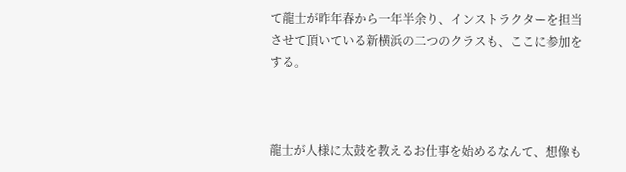て龍士が昨年春から一年半余り、インストラクターを担当させて頂いている新横浜の二つのクラスも、ここに参加をする。



龍士が人様に太鼓を教えるお仕事を始めるなんて、想像も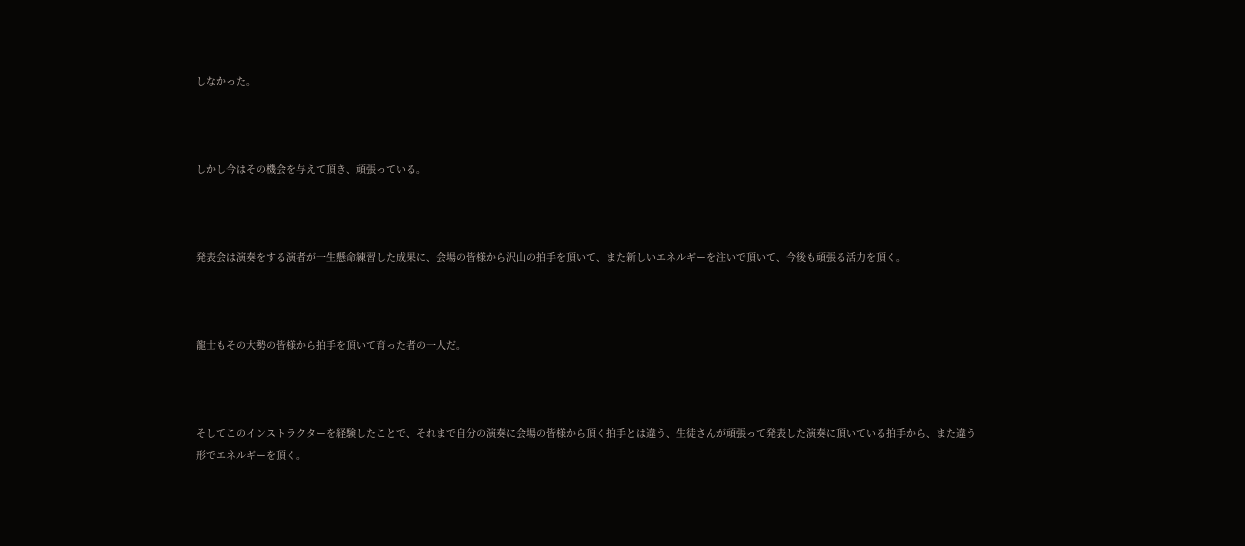しなかった。



しかし今はその機会を与えて頂き、頑張っている。



発表会は演奏をする演者が一生懸命練習した成果に、会場の皆様から沢山の拍手を頂いて、また新しいエネルギーを注いで頂いて、今後も頑張る活力を頂く。



龍士もその大勢の皆様から拍手を頂いて育った者の一人だ。



そしてこのインストラクターを経験したことで、それまで自分の演奏に会場の皆様から頂く拍手とは違う、生徒さんが頑張って発表した演奏に頂いている拍手から、また違う形でエネルギーを頂く。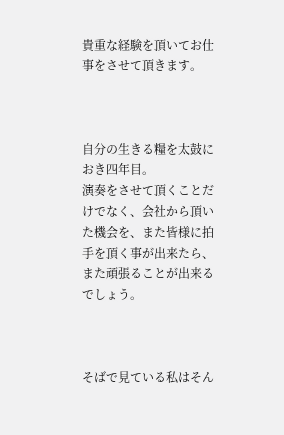貴重な経験を頂いてお仕事をさせて頂きます。



自分の生きる糧を太鼓におき四年目。
演奏をさせて頂くことだけでなく、会社から頂いた機会を、また皆様に拍手を頂く事が出来たら、また頑張ることが出来るでしょう。



そばで見ている私はそん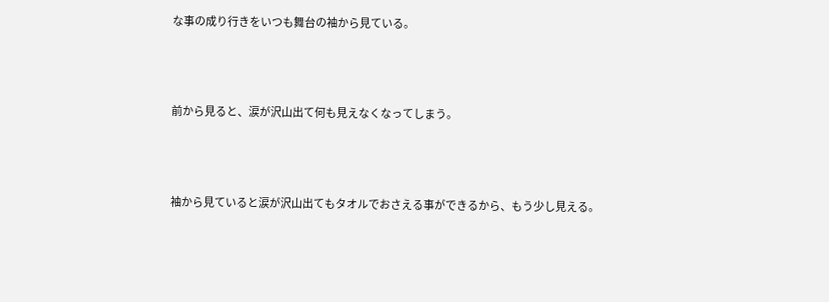な事の成り行きをいつも舞台の袖から見ている。



前から見ると、涙が沢山出て何も見えなくなってしまう。



袖から見ていると涙が沢山出てもタオルでおさえる事ができるから、もう少し見える。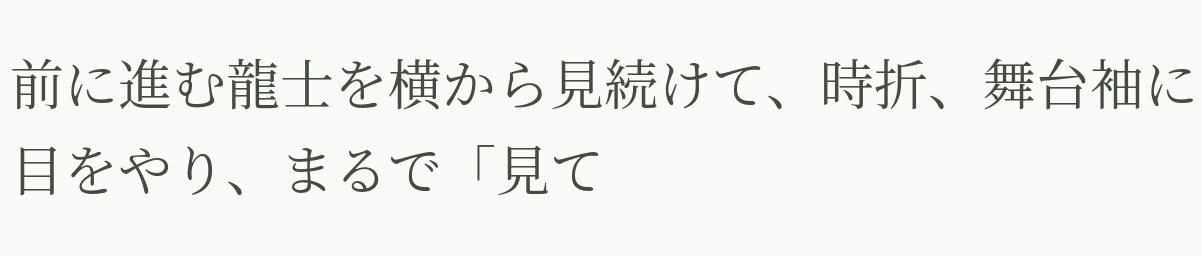前に進む龍士を横から見続けて、時折、舞台袖に目をやり、まるで「見て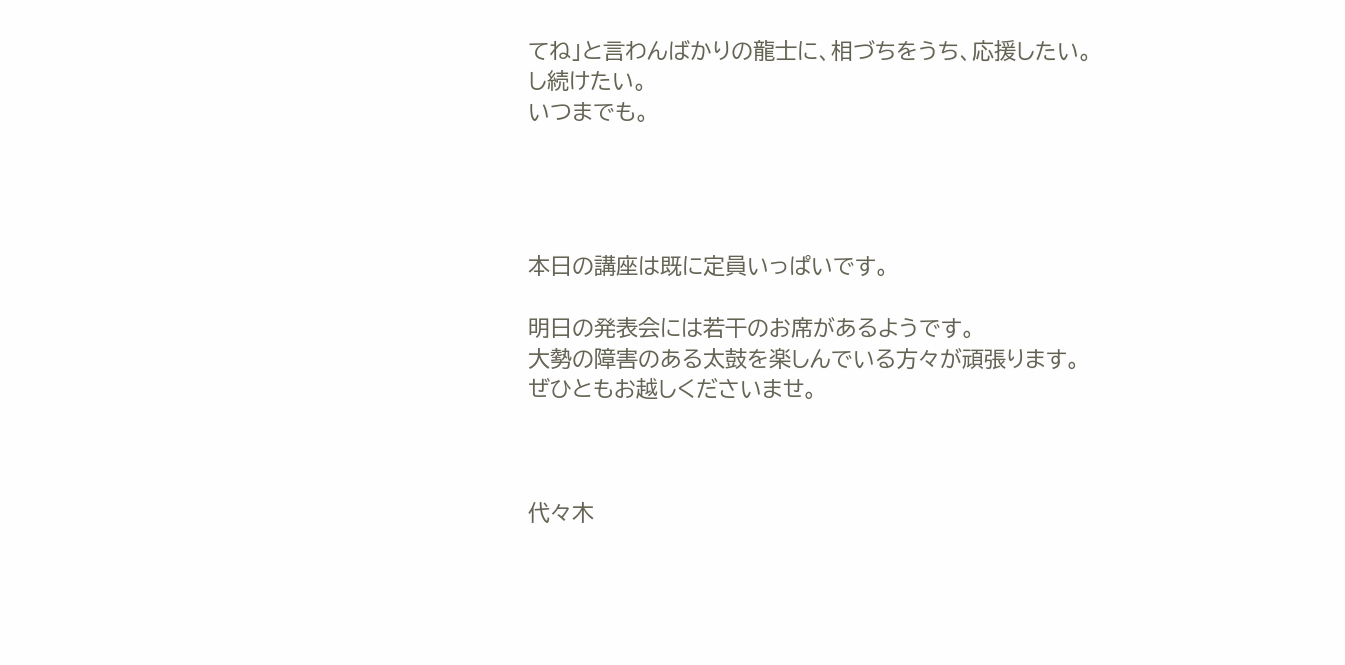てね」と言わんばかりの龍士に、相づちをうち、応援したい。
し続けたい。
いつまでも。




本日の講座は既に定員いっぱいです。

明日の発表会には若干のお席があるようです。
大勢の障害のある太鼓を楽しんでいる方々が頑張ります。
ぜひともお越しくださいませ。



代々木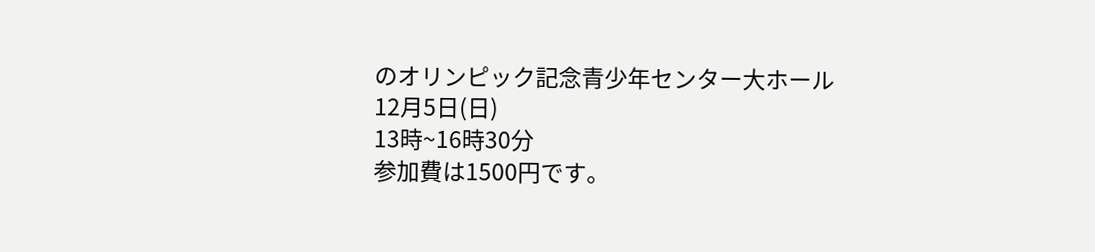のオリンピック記念青少年センター大ホール
12月5日(日)
13時~16時30分
参加費は1500円です。